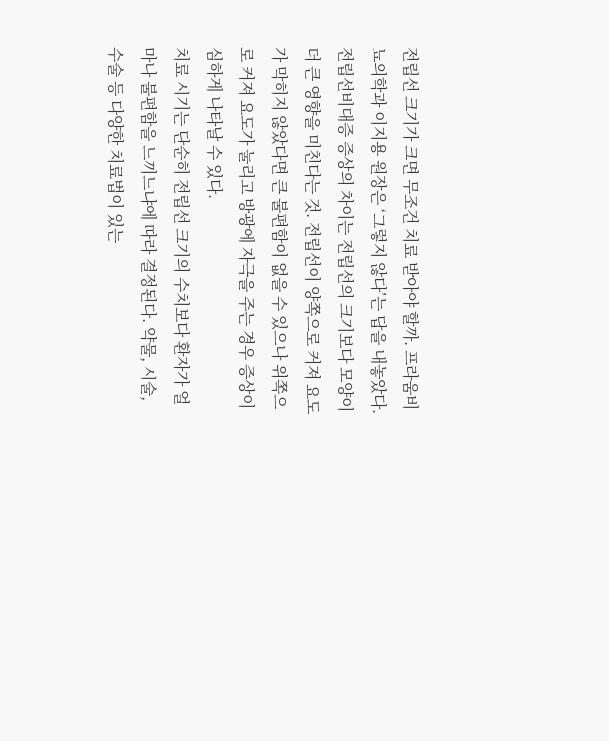전립선 크기가 크면 무조건 치료 받아야 할까. 프라움비뇨의학과 이지용 원장은 ‘그렇지 않다’는 답을 내놓았다. 전립선비대증 증상의 차이는 전립선의 크기보다 모양이 더 큰 영향을 미친다는 것. 전립선이 양쪽으로 커져 요도가 막히지 않았다면 큰 불편함이 없을 수 있으나 위쪽으로 커져 요도가 눌리고 방광에 자극을 주는 경우 증상이 심하게 나타날 수 있다.
치료 시기는 단순히 전립선 크기의 수치보다 환자가 얼마나 불편함을 느끼느냐에 따라 결정된다. 약물, 시술, 수술 등 다양한 치료법이 있는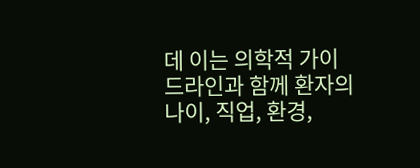데 이는 의학적 가이드라인과 함께 환자의 나이, 직업, 환경,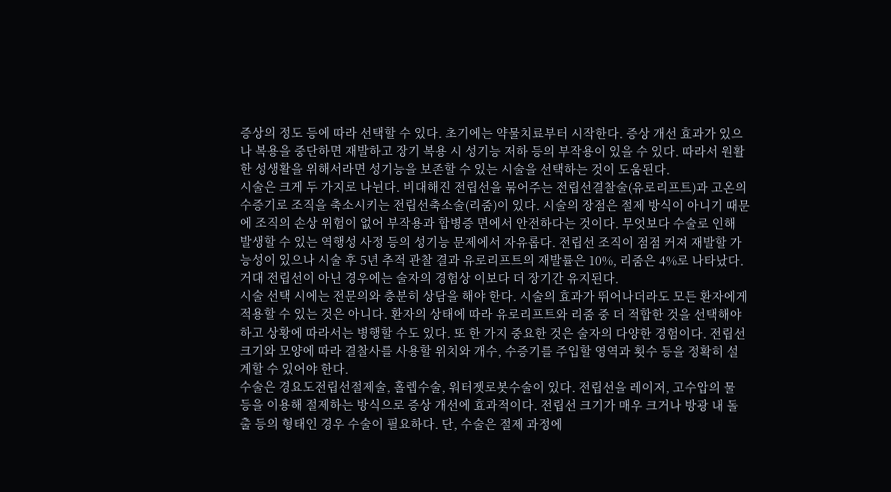증상의 정도 등에 따라 선택할 수 있다. 초기에는 약물치료부터 시작한다. 증상 개선 효과가 있으나 복용을 중단하면 재발하고 장기 복용 시 성기능 저하 등의 부작용이 있을 수 있다. 따라서 원활한 성생활을 위해서라면 성기능을 보존할 수 있는 시술을 선택하는 것이 도움된다.
시술은 크게 두 가지로 나뉜다. 비대해진 전립선을 묶어주는 전립선결찰술(유로리프트)과 고온의 수증기로 조직을 축소시키는 전립선축소술(리줌)이 있다. 시술의 장점은 절제 방식이 아니기 때문에 조직의 손상 위험이 없어 부작용과 합병증 면에서 안전하다는 것이다. 무엇보다 수술로 인해 발생할 수 있는 역행성 사정 등의 성기능 문제에서 자유롭다. 전립선 조직이 점점 커져 재발할 가능성이 있으나 시술 후 5년 추적 관찰 결과 유로리프트의 재발률은 10%, 리줌은 4%로 나타났다. 거대 전립선이 아닌 경우에는 술자의 경험상 이보다 더 장기간 유지된다.
시술 선택 시에는 전문의와 충분히 상담을 해야 한다. 시술의 효과가 뛰어나더라도 모든 환자에게 적용할 수 있는 것은 아니다. 환자의 상태에 따라 유로리프트와 리줌 중 더 적합한 것을 선택해야 하고 상황에 따라서는 병행할 수도 있다. 또 한 가지 중요한 것은 술자의 다양한 경험이다. 전립선 크기와 모양에 따라 결찰사를 사용할 위치와 개수, 수증기를 주입할 영역과 횟수 등을 정확히 설계할 수 있어야 한다.
수술은 경요도전립선절제술, 홀렙수술, 워터젯로봇수술이 있다. 전립선을 레이저, 고수압의 물 등을 이용해 절제하는 방식으로 증상 개선에 효과적이다. 전립선 크기가 매우 크거나 방광 내 돌출 등의 형태인 경우 수술이 필요하다. 단, 수술은 절제 과정에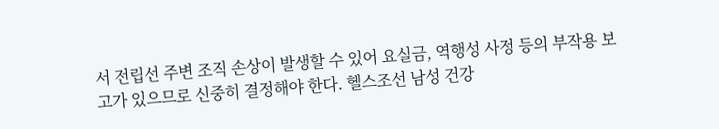서 전립선 주변 조직 손상이 발생할 수 있어 요실금, 역행성 사정 등의 부작용 보고가 있으므로 신중히 결정해야 한다. 헬스조선 남성 건강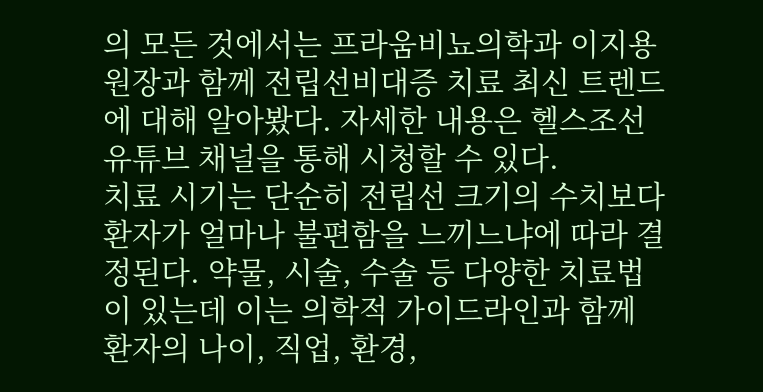의 모든 것에서는 프라움비뇨의학과 이지용 원장과 함께 전립선비대증 치료 최신 트렌드에 대해 알아봤다. 자세한 내용은 헬스조선 유튜브 채널을 통해 시청할 수 있다.
치료 시기는 단순히 전립선 크기의 수치보다 환자가 얼마나 불편함을 느끼느냐에 따라 결정된다. 약물, 시술, 수술 등 다양한 치료법이 있는데 이는 의학적 가이드라인과 함께 환자의 나이, 직업, 환경,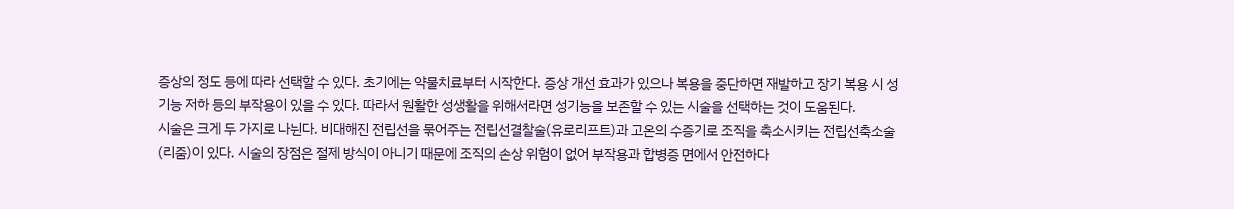증상의 정도 등에 따라 선택할 수 있다. 초기에는 약물치료부터 시작한다. 증상 개선 효과가 있으나 복용을 중단하면 재발하고 장기 복용 시 성기능 저하 등의 부작용이 있을 수 있다. 따라서 원활한 성생활을 위해서라면 성기능을 보존할 수 있는 시술을 선택하는 것이 도움된다.
시술은 크게 두 가지로 나뉜다. 비대해진 전립선을 묶어주는 전립선결찰술(유로리프트)과 고온의 수증기로 조직을 축소시키는 전립선축소술(리줌)이 있다. 시술의 장점은 절제 방식이 아니기 때문에 조직의 손상 위험이 없어 부작용과 합병증 면에서 안전하다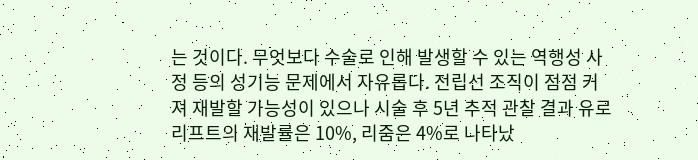는 것이다. 무엇보다 수술로 인해 발생할 수 있는 역행성 사정 등의 성기능 문제에서 자유롭다. 전립선 조직이 점점 커져 재발할 가능성이 있으나 시술 후 5년 추적 관찰 결과 유로리프트의 재발률은 10%, 리줌은 4%로 나타났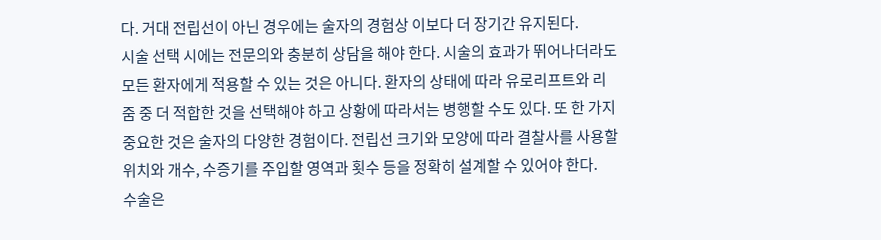다. 거대 전립선이 아닌 경우에는 술자의 경험상 이보다 더 장기간 유지된다.
시술 선택 시에는 전문의와 충분히 상담을 해야 한다. 시술의 효과가 뛰어나더라도 모든 환자에게 적용할 수 있는 것은 아니다. 환자의 상태에 따라 유로리프트와 리줌 중 더 적합한 것을 선택해야 하고 상황에 따라서는 병행할 수도 있다. 또 한 가지 중요한 것은 술자의 다양한 경험이다. 전립선 크기와 모양에 따라 결찰사를 사용할 위치와 개수, 수증기를 주입할 영역과 횟수 등을 정확히 설계할 수 있어야 한다.
수술은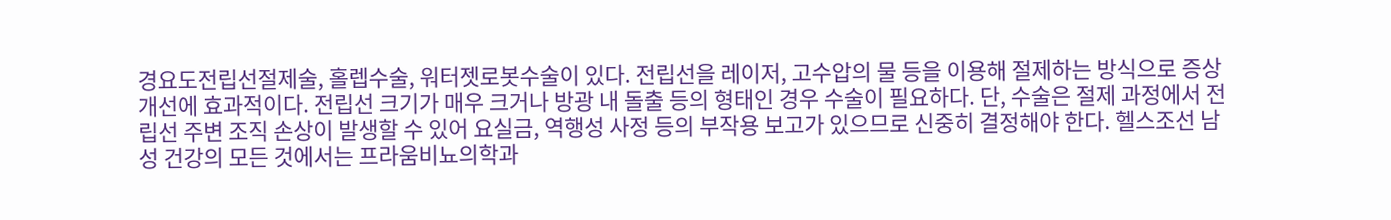경요도전립선절제술, 홀렙수술, 워터젯로봇수술이 있다. 전립선을 레이저, 고수압의 물 등을 이용해 절제하는 방식으로 증상 개선에 효과적이다. 전립선 크기가 매우 크거나 방광 내 돌출 등의 형태인 경우 수술이 필요하다. 단, 수술은 절제 과정에서 전립선 주변 조직 손상이 발생할 수 있어 요실금, 역행성 사정 등의 부작용 보고가 있으므로 신중히 결정해야 한다. 헬스조선 남성 건강의 모든 것에서는 프라움비뇨의학과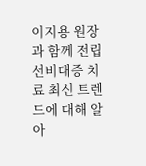이지용 원장과 함께 전립선비대증 치료 최신 트렌드에 대해 알아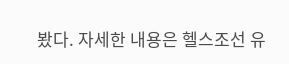봤다. 자세한 내용은 헬스조선 유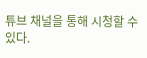튜브 채널을 통해 시청할 수 있다.